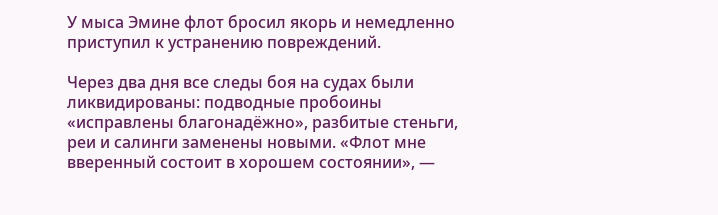У мыса Эмине флот бросил якорь и немедленно приступил к устранению повреждений.

Через два дня все следы боя на судах были ликвидированы: подводные пробоины «исправлены благонадёжно», разбитые стеньги, реи и салинги заменены новыми. «Флот мне вверенный состоит в хорошем состоянии», —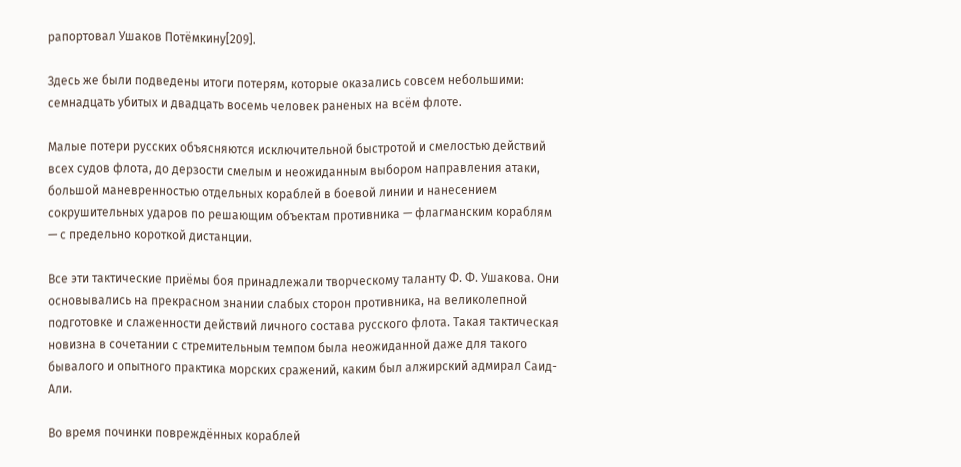рапортовал Ушаков Потёмкину[209].

Здесь же были подведены итоги потерям, которые оказались совсем небольшими: семнадцать убитых и двадцать восемь человек раненых на всём флоте.

Малые потери русских объясняются исключительной быстротой и смелостью действий всех судов флота, до дерзости смелым и неожиданным выбором направления атаки, большой маневренностью отдельных кораблей в боевой линии и нанесением сокрушительных ударов по решающим объектам противника — флагманским кораблям — с предельно короткой дистанции.

Все эти тактические приёмы боя принадлежали творческому таланту Ф. Ф. Ушакова. Они основывались на прекрасном знании слабых сторон противника, на великолепной подготовке и слаженности действий личного состава русского флота. Такая тактическая новизна в сочетании с стремительным темпом была неожиданной даже для такого бывалого и опытного практика морских сражений, каким был алжирский адмирал Саид-Али.

Во время починки повреждённых кораблей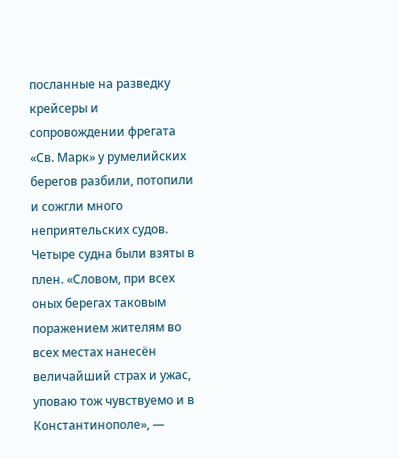посланные на разведку крейсеры и сопровождении фрегата «Св. Марк» у румелийских берегов разбили, потопили и сожгли много неприятельских судов. Четыре судна были взяты в плен. «Словом, при всех оных берегах таковым поражением жителям во всех местах нанесён величайший страх и ужас, уповаю тож чувствуемо и в Константинополе», —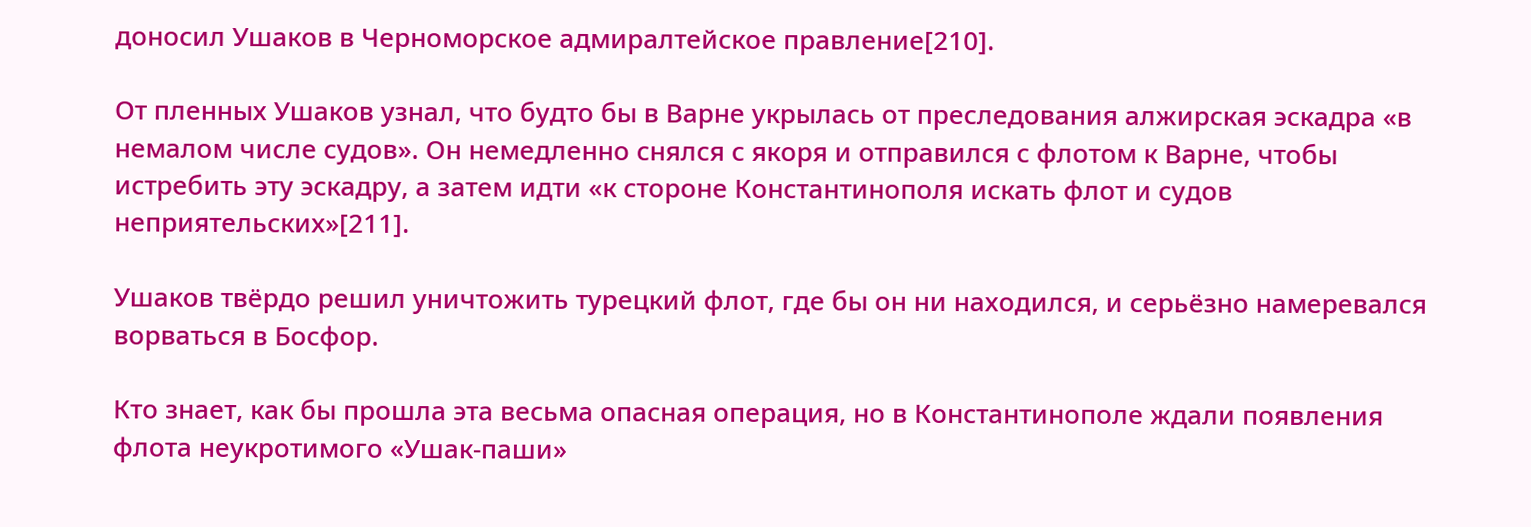доносил Ушаков в Черноморское адмиралтейское правление[210].

От пленных Ушаков узнал, что будто бы в Варне укрылась от преследования алжирская эскадра «в немалом числе судов». Он немедленно снялся с якоря и отправился с флотом к Варне, чтобы истребить эту эскадру, а затем идти «к стороне Константинополя искать флот и судов неприятельских»[211].

Ушаков твёрдо решил уничтожить турецкий флот, где бы он ни находился, и серьёзно намеревался ворваться в Босфор.

Кто знает, как бы прошла эта весьма опасная операция, но в Константинополе ждали появления флота неукротимого «Ушак-паши»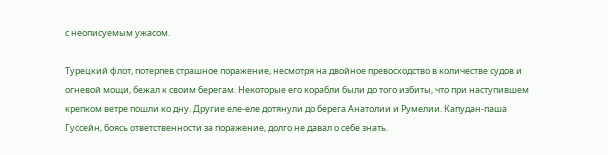с неописуемым ужасом.

Турецкий флот, потерпев страшное поражение, несмотря на двойное превосходство в количестве судов и огневой мощи, бежал к своим берегам. Некоторые его корабли были до того избиты, что при наступившем крепком ветре пошли ко дну. Другие еле-еле дотянули до берега Анатолии и Румелии. Капудан-паша Гуссейн, боясь ответственности за поражение, долго не давал о себе знать.